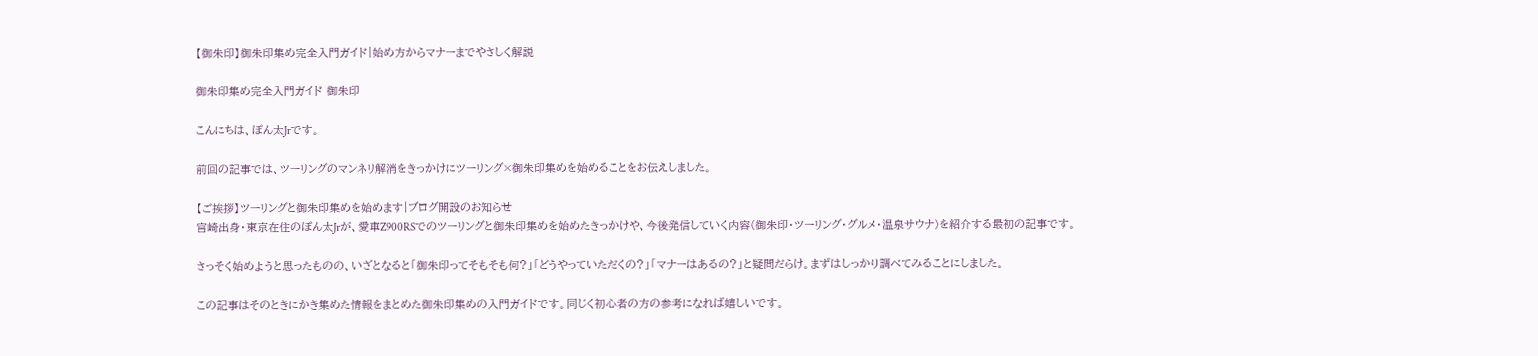【御朱印】御朱印集め完全入門ガイド|始め方からマナーまでやさしく解説

御朱印集め完全入門ガイド 御朱印

こんにちは、ぽん太Jrです。

前回の記事では、ツーリングのマンネリ解消をきっかけにツーリング×御朱印集めを始めることをお伝えしました。

【ご挨拶】ツーリングと御朱印集めを始めます|ブログ開設のお知らせ
宮崎出身・東京在住のぽん太Jrが、愛車Z900RSでのツーリングと御朱印集めを始めたきっかけや、今後発信していく内容(御朱印・ツーリング・グルメ・温泉サウナ)を紹介する最初の記事です。

さっそく始めようと思ったものの、いざとなると「御朱印ってそもそも何?」「どうやっていただくの?」「マナーはあるの?」と疑問だらけ。まずはしっかり調べてみることにしました。

この記事はそのときにかき集めた情報をまとめた御朱印集めの入門ガイドです。同じく初心者の方の参考になれば嬉しいです。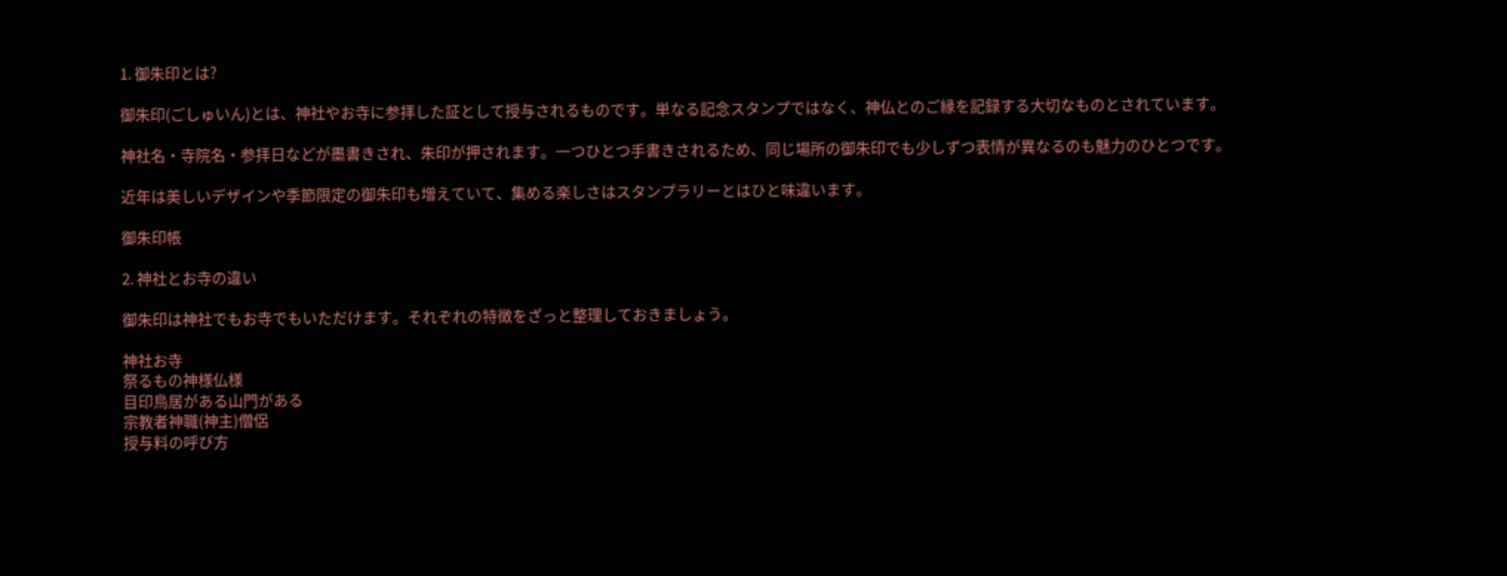1. 御朱印とは?

御朱印(ごしゅいん)とは、神社やお寺に参拝した証として授与されるものです。単なる記念スタンプではなく、神仏とのご縁を記録する大切なものとされています。

神社名・寺院名・参拝日などが墨書きされ、朱印が押されます。一つひとつ手書きされるため、同じ場所の御朱印でも少しずつ表情が異なるのも魅力のひとつです。

近年は美しいデザインや季節限定の御朱印も増えていて、集める楽しさはスタンプラリーとはひと味違います。

御朱印帳

2. 神社とお寺の違い

御朱印は神社でもお寺でもいただけます。それぞれの特徴をざっと整理しておきましょう。

神社お寺
祭るもの神様仏様
目印鳥居がある山門がある
宗教者神職(神主)僧侶
授与料の呼び方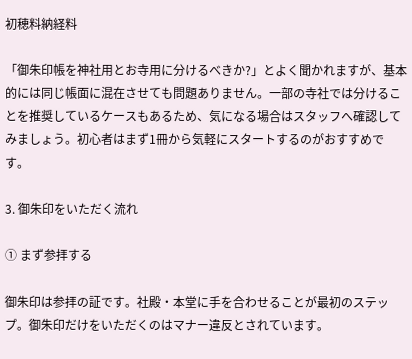初穂料納経料

「御朱印帳を神社用とお寺用に分けるべきか?」とよく聞かれますが、基本的には同じ帳面に混在させても問題ありません。一部の寺社では分けることを推奨しているケースもあるため、気になる場合はスタッフへ確認してみましょう。初心者はまず1冊から気軽にスタートするのがおすすめです。

3. 御朱印をいただく流れ

① まず参拝する

御朱印は参拝の証です。社殿・本堂に手を合わせることが最初のステップ。御朱印だけをいただくのはマナー違反とされています。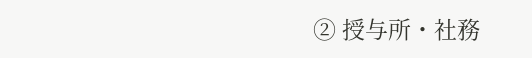② 授与所・社務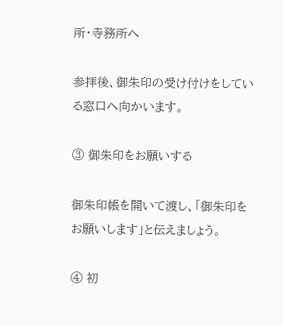所・寺務所へ

参拝後、御朱印の受け付けをしている窓口へ向かいます。

③ 御朱印をお願いする

御朱印帳を開いて渡し、「御朱印をお願いします」と伝えましょう。

④ 初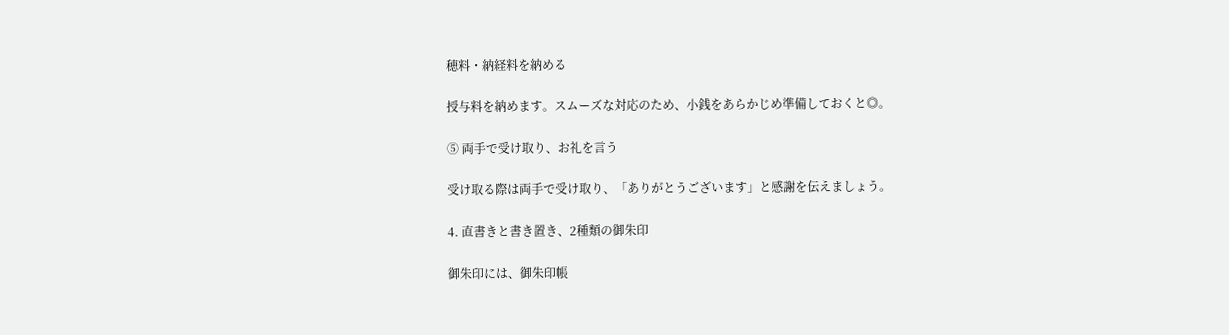穂料・納経料を納める

授与料を納めます。スムーズな対応のため、小銭をあらかじめ準備しておくと◎。

⑤ 両手で受け取り、お礼を言う

受け取る際は両手で受け取り、「ありがとうございます」と感謝を伝えましょう。

4. 直書きと書き置き、2種類の御朱印

御朱印には、御朱印帳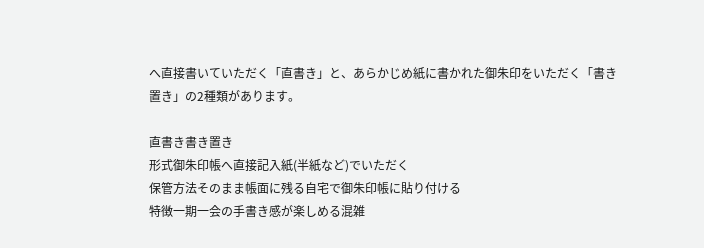へ直接書いていただく「直書き」と、あらかじめ紙に書かれた御朱印をいただく「書き置き」の2種類があります。

直書き書き置き
形式御朱印帳へ直接記入紙(半紙など)でいただく
保管方法そのまま帳面に残る自宅で御朱印帳に貼り付ける
特徴一期一会の手書き感が楽しめる混雑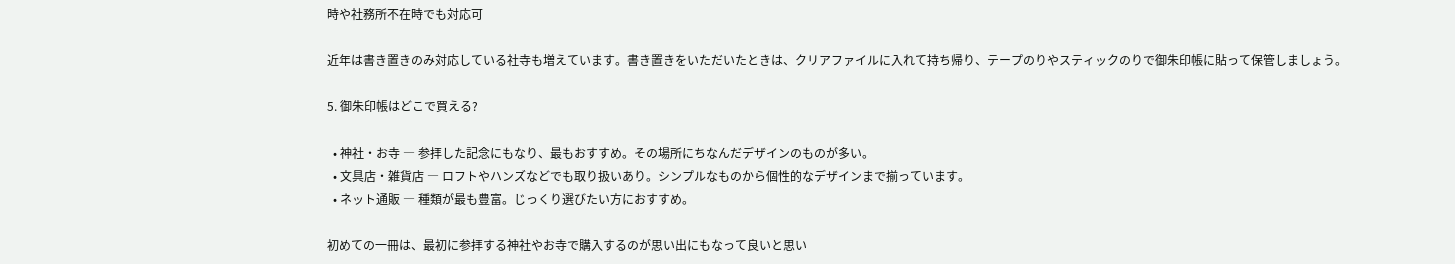時や社務所不在時でも対応可

近年は書き置きのみ対応している社寺も増えています。書き置きをいただいたときは、クリアファイルに入れて持ち帰り、テープのりやスティックのりで御朱印帳に貼って保管しましょう。

5. 御朱印帳はどこで買える?

  • 神社・お寺 ― 参拝した記念にもなり、最もおすすめ。その場所にちなんだデザインのものが多い。
  • 文具店・雑貨店 ― ロフトやハンズなどでも取り扱いあり。シンプルなものから個性的なデザインまで揃っています。
  • ネット通販 ― 種類が最も豊富。じっくり選びたい方におすすめ。

初めての一冊は、最初に参拝する神社やお寺で購入するのが思い出にもなって良いと思い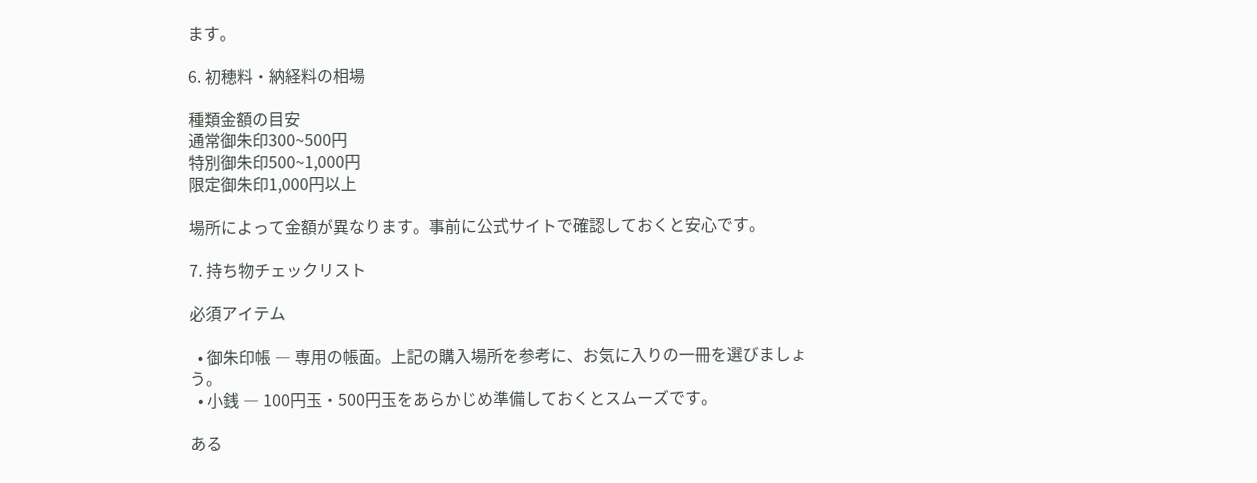ます。

6. 初穂料・納経料の相場

種類金額の目安
通常御朱印300~500円
特別御朱印500~1,000円
限定御朱印1,000円以上

場所によって金額が異なります。事前に公式サイトで確認しておくと安心です。

7. 持ち物チェックリスト

必須アイテム

  • 御朱印帳 ― 専用の帳面。上記の購入場所を参考に、お気に入りの一冊を選びましょう。
  • 小銭 ― 100円玉・500円玉をあらかじめ準備しておくとスムーズです。

ある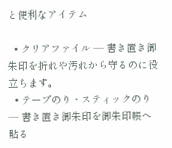と便利なアイテム

  • クリアファイル ― 書き置き御朱印を折れや汚れから守るのに役立ちます。
  • テープのり・スティックのり ― 書き置き御朱印を御朱印帳へ貼る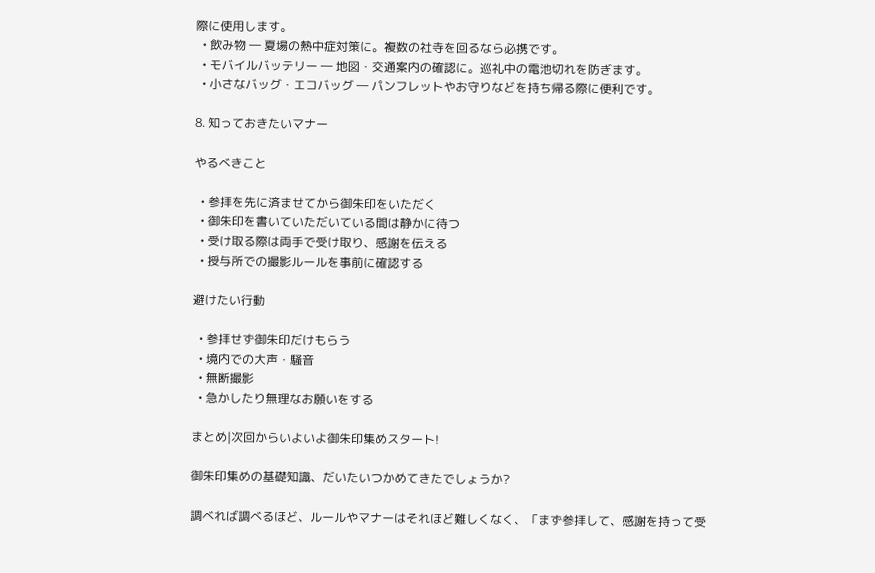際に使用します。
  • 飲み物 ― 夏場の熱中症対策に。複数の社寺を回るなら必携です。
  • モバイルバッテリー ― 地図・交通案内の確認に。巡礼中の電池切れを防ぎます。
  • 小さなバッグ・エコバッグ ― パンフレットやお守りなどを持ち帰る際に便利です。

8. 知っておきたいマナー

やるべきこと

  • 参拝を先に済ませてから御朱印をいただく
  • 御朱印を書いていただいている間は静かに待つ
  • 受け取る際は両手で受け取り、感謝を伝える
  • 授与所での撮影ルールを事前に確認する

避けたい行動

  • 参拝せず御朱印だけもらう
  • 境内での大声・騒音
  • 無断撮影
  • 急かしたり無理なお願いをする

まとめ|次回からいよいよ御朱印集めスタート!

御朱印集めの基礎知識、だいたいつかめてきたでしょうか?

調べれば調べるほど、ルールやマナーはそれほど難しくなく、「まず参拝して、感謝を持って受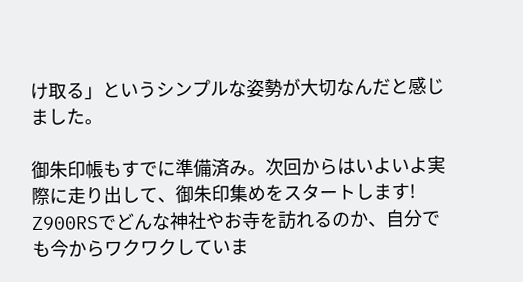け取る」というシンプルな姿勢が大切なんだと感じました。

御朱印帳もすでに準備済み。次回からはいよいよ実際に走り出して、御朱印集めをスタートします! Z900RSでどんな神社やお寺を訪れるのか、自分でも今からワクワクしていま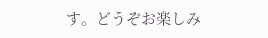す。どうぞお楽しみ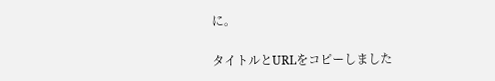に。

タイトルとURLをコピーしました